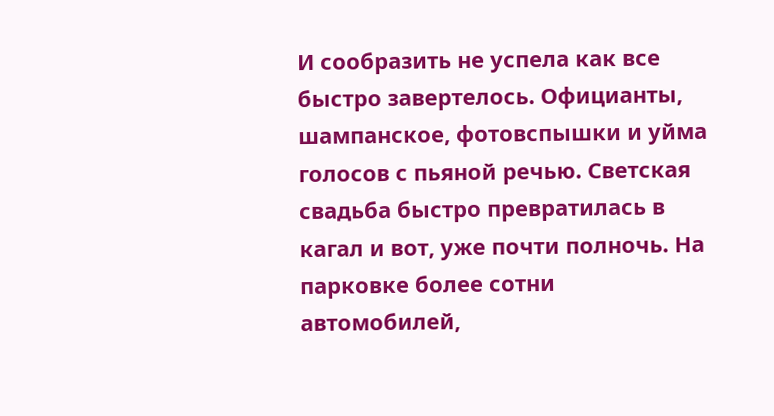И сообразить не успела как все быстро завертелось. Официанты, шампанское, фотовспышки и уйма голосов с пьяной речью. Светская свадьба быстро превратилась в кагал и вот, уже почти полночь. На парковке более сотни автомобилей,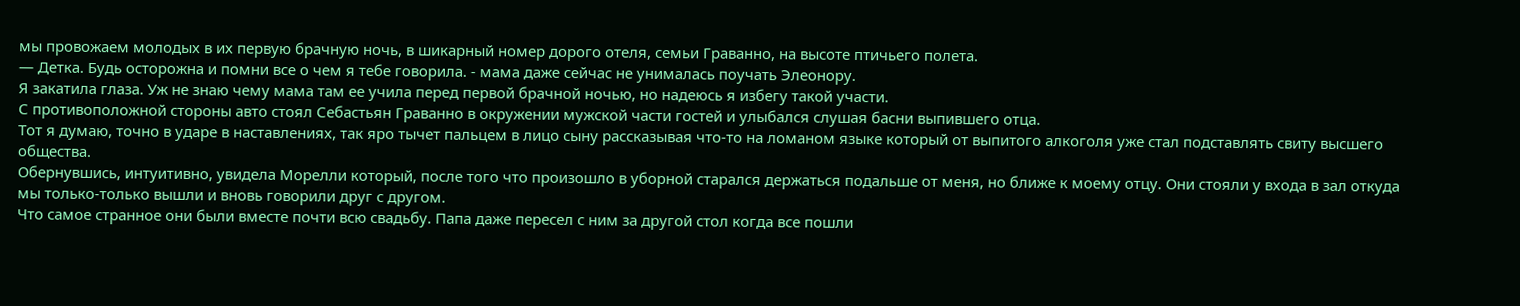мы провожаем молодых в их первую брачную ночь, в шикарный номер дорого отеля, семьи Граванно, на высоте птичьего полета.
— Детка. Будь осторожна и помни все о чем я тебе говорила. - мама даже сейчас не унималась поучать Элеонору.
Я закатила глаза. Уж не знаю чему мама там ее учила перед первой брачной ночью, но надеюсь я избегу такой участи.
С противоположной стороны авто стоял Себастьян Граванно в окружении мужской части гостей и улыбался слушая басни выпившего отца.
Тот я думаю, точно в ударе в наставлениях, так яро тычет пальцем в лицо сыну рассказывая что-то на ломаном языке который от выпитого алкоголя уже стал подставлять свиту высшего общества.
Обернувшись, интуитивно, увидела Морелли который, после того что произошло в уборной старался держаться подальше от меня, но ближе к моему отцу. Они стояли у входа в зал откуда мы только-только вышли и вновь говорили друг с другом.
Что самое странное они были вместе почти всю свадьбу. Папа даже пересел с ним за другой стол когда все пошли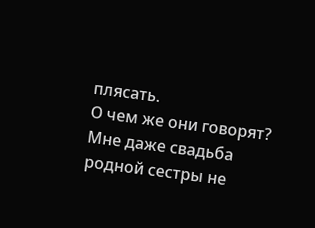плясать.
О чем же они говорят?
Мне даже свадьба родной сестры не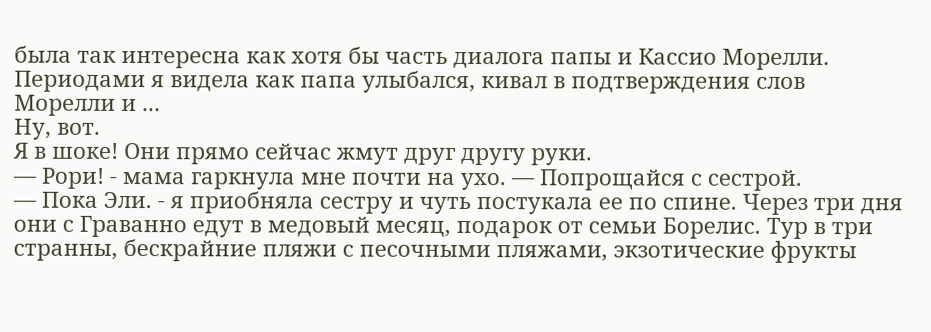была так интересна как хотя бы часть диалога папы и Кассио Морелли. Периодами я видела как папа улыбался, кивал в подтверждения слов Морелли и ...
Ну, вот.
Я в шоке! Они прямо сейчас жмут друг другу руки.
— Рори! - мама гаркнула мне почти на ухо. — Попрощайся с сестрой.
— Пока Эли. - я приобняла сестру и чуть постукала ее по спине. Через три дня они с Граванно едут в медовый месяц, подарок от семьи Борелис. Тур в три странны, бескрайние пляжи с песочными пляжами, экзотические фрукты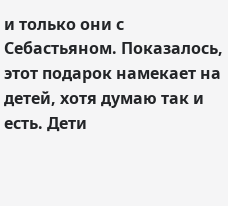и только они с Себастьяном. Показалось, этот подарок намекает на детей, хотя думаю так и есть. Дети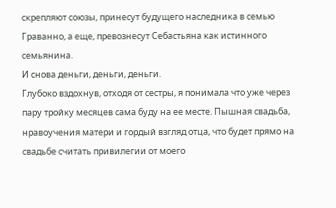скрепляют союзы, принесут будущего наследника в семью Граванно, а еще, превознесут Себастьяна как истинного семьянина.
И снова деньги, деньги, деньги.
Глубоко вздохнув, отходя от сестры, я понимала что уже через пару тройку месяцев сама буду на ее месте. Пышная свадьба, нравоучения матери и гордый взгляд отца, что будет прямо на свадьбе считать привилегии от моего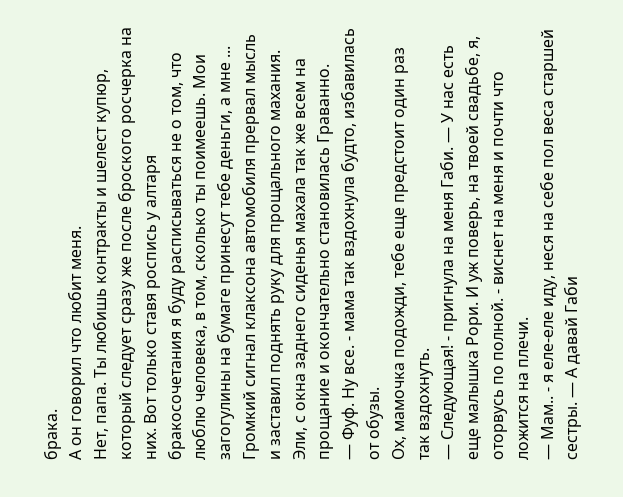брака.
А он говорил что любит меня.
Нет, папа. Ты любишь контракты и шелест купюр, который следует сразу же после броского росчерка на них. Вот только ставя роспись у алтаря бракосочетания я буду расписываться не о том, что люблю человека, в том, сколько ты поимеешь. Мои загогулины на бумаге принесут тебе деньги, а мне ...
Громкий сигнал клаксона автомобиля прервал мысль и заставил поднять руку для прощального махания. Эли, с окна заднего сиденья махала так же всем на прощание и окончательно становилась Граванно.
— Фуф. Ну все. - мама так вздохнула будто, избавилась от обузы.
Ох, мамочка подожди, тебе еще предстоит один раз так вздохнуть.
— Следующая! - пригнула на меня Габи. — У нас есть еще малышка Рори. И уж поверь, на твоей свадьбе, я, оторвусь по полной. - виснет на меня и почти что ложится на плечи.
— Мам.. - я еле-еле иду, неся на себе пол веса старшей сестры. — А давай Габи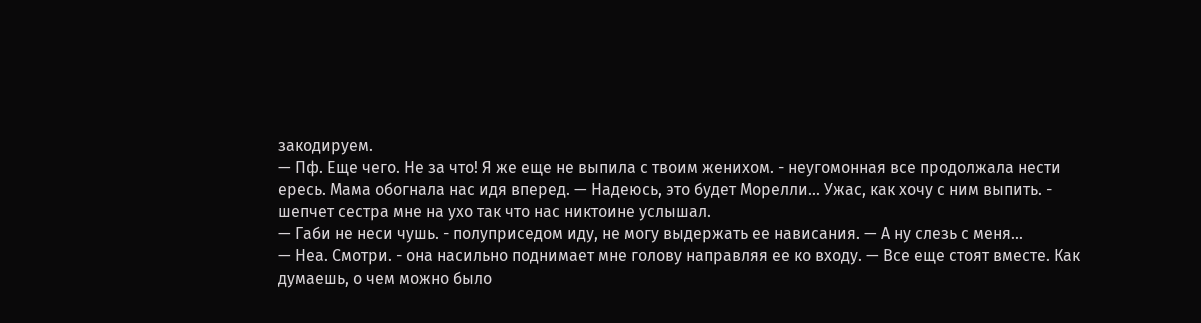закодируем.
— Пф. Еще чего. Не за что! Я же еще не выпила с твоим женихом. - неугомонная все продолжала нести ересь. Мама обогнала нас идя вперед. — Надеюсь, это будет Морелли... Ужас, как хочу с ним выпить. - шепчет сестра мне на ухо так что нас никтоине услышал.
— Габи не неси чушь. - полуприседом иду, не могу выдержать ее нависания. — А ну слезь с меня...
— Неа. Смотри. - она насильно поднимает мне голову направляя ее ко входу. — Все еще стоят вместе. Как думаешь, о чем можно было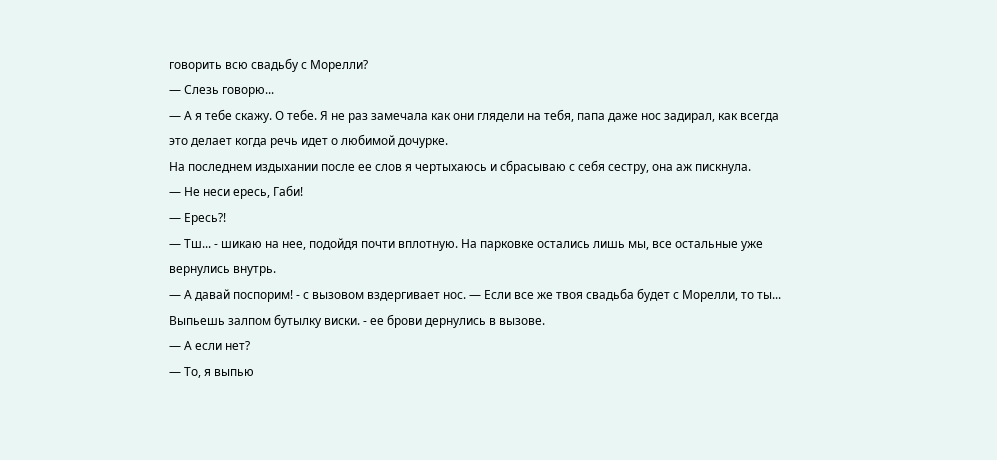говорить всю свадьбу с Морелли?
— Слезь говорю...
— А я тебе скажу. О тебе. Я не раз замечала как они глядели на тебя, папа даже нос задирал, как всегда это делает когда речь идет о любимой дочурке.
На последнем издыхании после ее слов я чертыхаюсь и сбрасываю с себя сестру, она аж пискнула.
— Не неси ересь, Габи!
— Ересь?!
— Тш... - шикаю на нее, подойдя почти вплотную. На парковке остались лишь мы, все остальные уже вернулись внутрь.
— А давай поспорим! - с вызовом вздергивает нос. — Если все же твоя свадьба будет с Морелли, то ты... Выпьешь залпом бутылку виски. - ее брови дернулись в вызове.
— А если нет?
— То, я выпью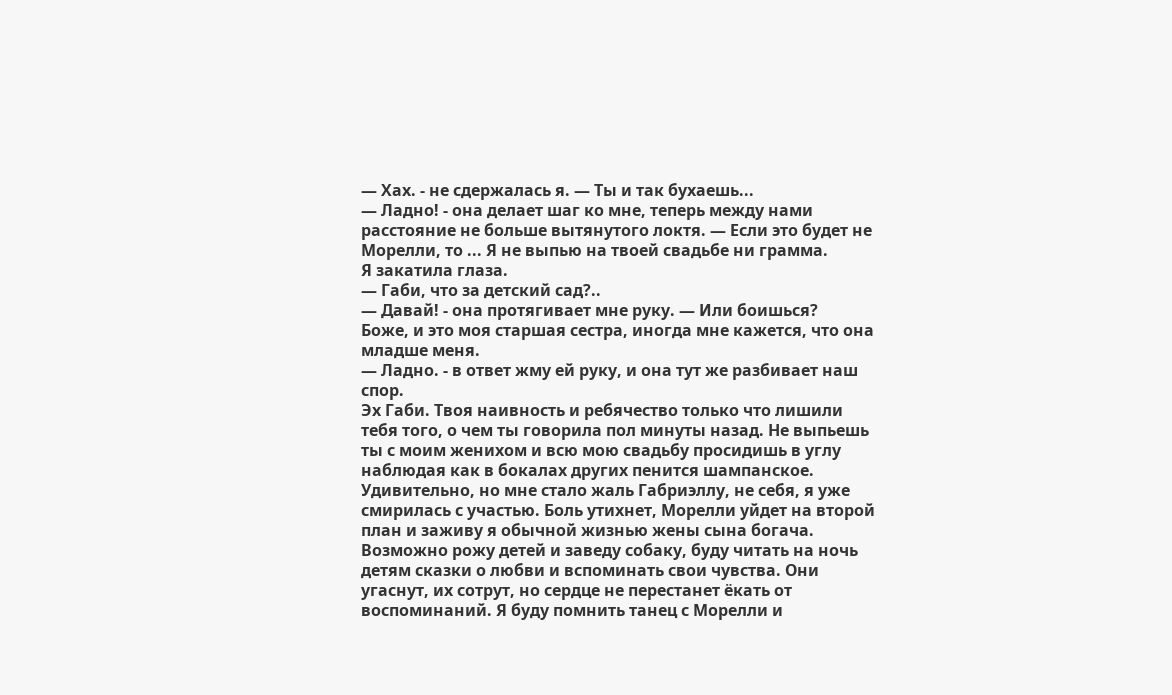— Хах. - не сдержалась я. — Ты и так бухаешь...
— Ладно! - она делает шаг ко мне, теперь между нами расстояние не больше вытянутого локтя. — Если это будет не Морелли, то ... Я не выпью на твоей свадьбе ни грамма.
Я закатила глаза.
— Габи, что за детский сад?..
— Давай! - она протягивает мне руку. — Или боишься?
Боже, и это моя старшая сестра, иногда мне кажется, что она младше меня.
— Ладно. - в ответ жму ей руку, и она тут же разбивает наш спор.
Эх Габи. Твоя наивность и ребячество только что лишили тебя того, о чем ты говорила пол минуты назад. Не выпьешь ты с моим женихом и всю мою свадьбу просидишь в углу наблюдая как в бокалах других пенится шампанское.
Удивительно, но мне стало жаль Габриэллу, не себя, я уже смирилась с участью. Боль утихнет, Морелли уйдет на второй план и заживу я обычной жизнью жены сына богача. Возможно рожу детей и заведу собаку, буду читать на ночь детям сказки о любви и вспоминать свои чувства. Они угаснут, их сотрут, но сердце не перестанет ёкать от воспоминаний. Я буду помнить танец с Морелли и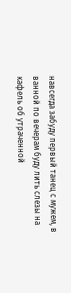навсегда забуду первый танец с мужем, в ванной по вечерам буду лить слезы на кафель об утраченной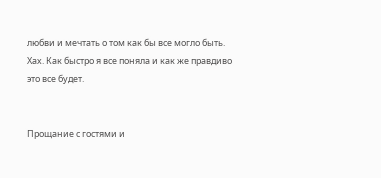любви и мечтать о том как бы все могло быть.
Хах. Как быстро я все поняла и как же правдиво это все будет.


Прощание с гостями и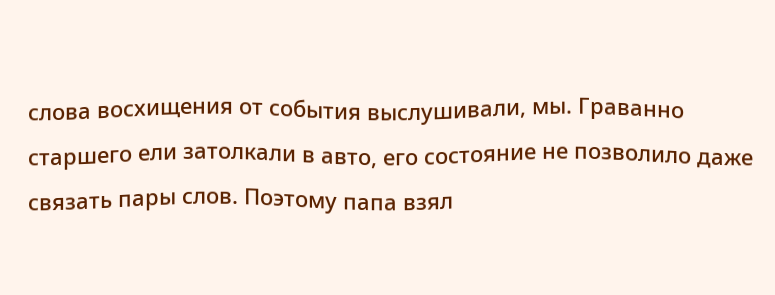слова восхищения от события выслушивали, мы. Граванно старшего ели затолкали в авто, его состояние не позволило даже связать пары слов. Поэтому папа взял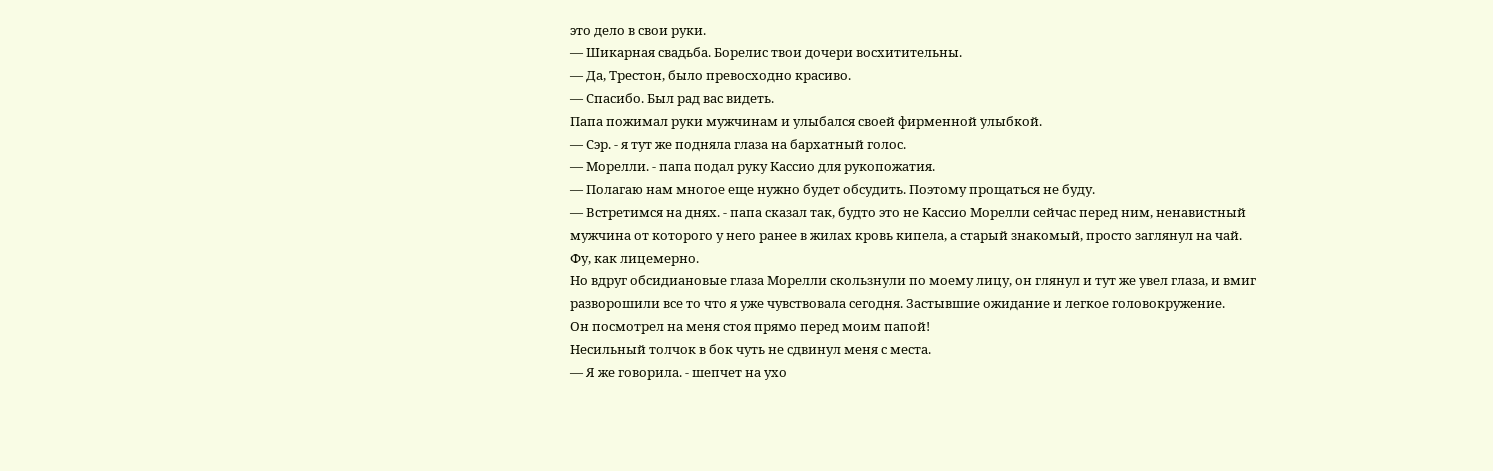это дело в свои руки.
— Шикарная свадьба. Борелис твои дочери восхитительны.
— Да, Трестон, было превосходно красиво.
— Спасибо. Был рад вас видеть.
Папа пожимал руки мужчинам и улыбался своей фирменной улыбкой.
— Сэр. - я тут же подняла глаза на бархатный голос.
— Морелли. - папа подал руку Кассио для рукопожатия.
— Полагаю нам многое еще нужно будет обсудить. Поэтому прощаться не буду.
— Встретимся на днях. - папа сказал так, будто это не Кассио Морелли сейчас перед ним, ненавистный мужчина от которого у него ранее в жилах кровь кипела, а старый знакомый, просто заглянул на чай.
Фу, как лицемерно.
Но вдруг обсидиановые глаза Морелли скользнули по моему лицу, он глянул и тут же увел глаза, и вмиг разворошили все то что я уже чувствовала сегодня. Застывшие ожидание и легкое головокружение.
Он посмотрел на меня стоя прямо перед моим папой!
Несильный толчок в бок чуть не сдвинул меня с места.
— Я же говорила. - шепчет на ухо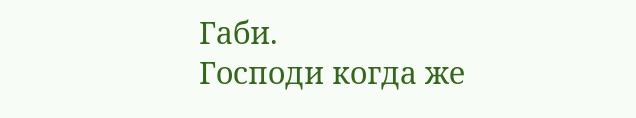Габи.
Господи когда же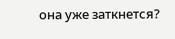она уже заткнется?